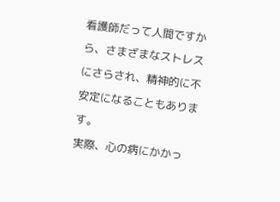看護師だって人間ですから、さまざまなストレスにさらされ、精神的に不安定になることもあります。
実際、心の病にかかっ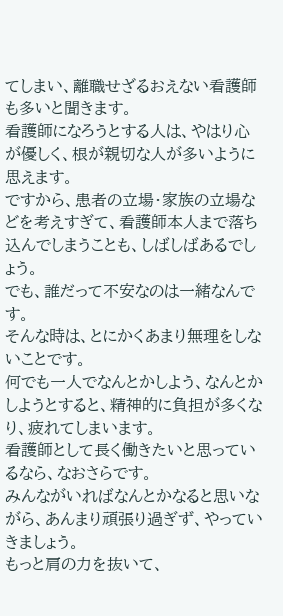てしまい、離職せざるおえない看護師も多いと聞きます。
看護師になろうとする人は、やはり心が優しく、根が親切な人が多いように思えます。
ですから、患者の立場・家族の立場などを考えすぎて、看護師本人まで落ち込んでしまうことも、しばしばあるでしょう。
でも、誰だって不安なのは一緒なんです。
そんな時は、とにかくあまり無理をしないことです。
何でも一人でなんとかしよう、なんとかしようとすると、精神的に負担が多くなり、疲れてしまいます。
看護師として長く働きたいと思っているなら、なおさらです。
みんながいればなんとかなると思いながら、あんまり頑張り過ぎず、やっていきましょう。
もっと肩の力を抜いて、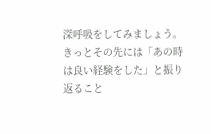深呼吸をしてみましょう。
きっとその先には「あの時は良い経験をした」と振り返ること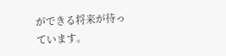ができる将来が待っています。